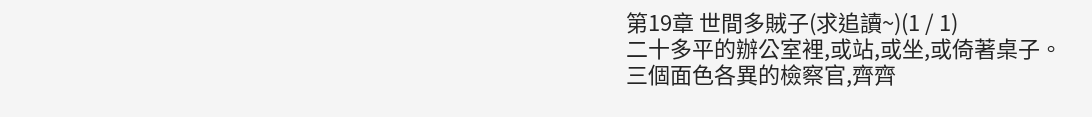第19章 世間多賊子(求追讀~)(1 / 1)
二十多平的辦公室裡,或站,或坐,或倚著桌子。
三個面色各異的檢察官,齊齊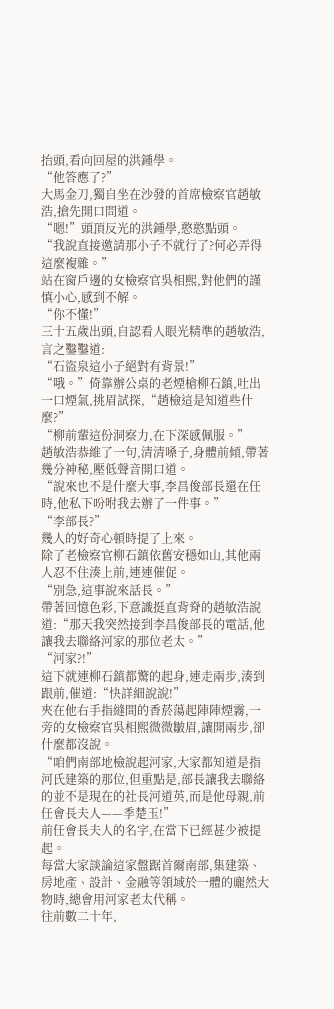抬頭,看向回屋的洪鍾學。
“他答應了?”
大馬金刀,獨自坐在沙發的首席檢察官趙敏浩,搶先開口問道。
“嗯!”頭頂反光的洪鍾學,憨憨點頭。
“我說直接邀請那小子不就行了?何必弄得這麼複雜。”
站在窗戶邊的女檢察官吳相熙,對他們的謹慎小心,感到不解。
“你不懂!”
三十五歲出頭,自認看人眼光精準的趙敏浩,言之鑿鑿道:
“石盜泉這小子絕對有背景!”
“哦。”倚靠辦公桌的老煙槍柳石鎮,吐出一口煙氣,挑眉試探,“趙檢這是知道些什麼?”
“柳前輩這份洞察力,在下深感佩服。”
趙敏浩恭維了一句,清清嗓子,身體前傾,帶著幾分神秘,壓低聲音開口道。
“說來也不是什麼大事,李昌俊部長還在任時,他私下吩咐我去辦了一件事。”
“李部長?”
幾人的好奇心頓時提了上來。
除了老檢察官柳石鎮依舊安穩如山,其他兩人忍不住湊上前,連連催促。
“別急,這事說來話長。”
帶著回憶色彩,下意識挺直背脊的趙敏浩說道:“那天我突然接到李昌俊部長的電話,他讓我去聯絡河家的那位老太。”
“河家?!”
這下就連柳石鎮都驚的起身,連走兩步,湊到跟前,催道:“快詳細說說!”
夾在他右手指縫間的香菸蕩起陣陣煙霧,一旁的女檢察官吳相熙微微皺眉,讓開兩步,卻什麼都沒說。
“咱們南部地檢說起河家,大家都知道是指河氏建築的那位,但重點是,部長讓我去聯絡的並不是現在的社長河道英,而是他母親,前任會長夫人——季楚玉!”
前任會長夫人的名字,在當下已經甚少被提起。
每當大家談論這家盤踞首爾南部,集建築、房地產、設計、金融等領域於一體的龐然大物時,總會用河家老太代稱。
往前數二十年,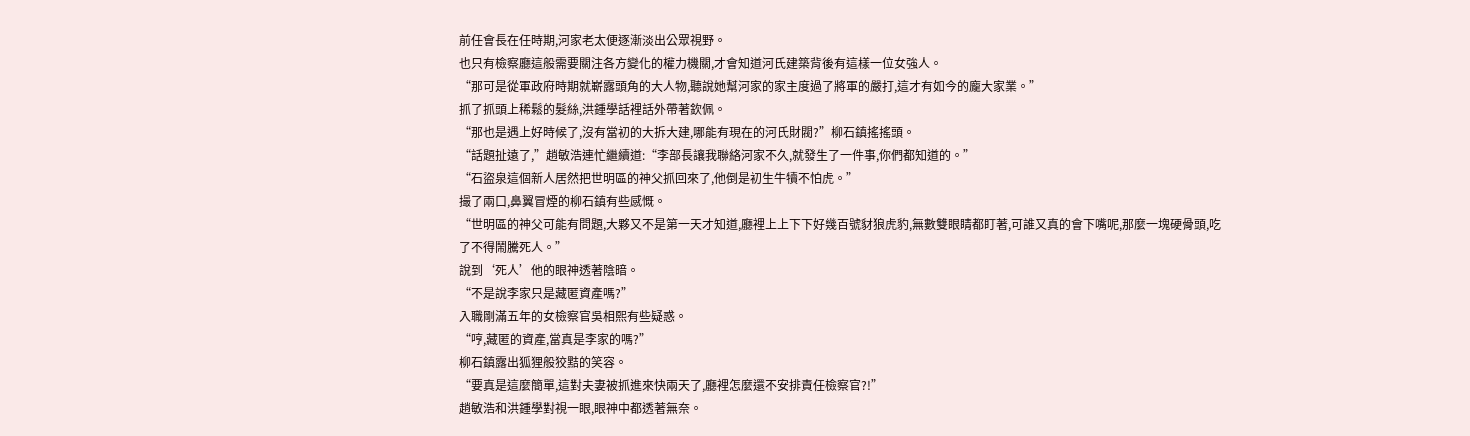前任會長在任時期,河家老太便逐漸淡出公眾視野。
也只有檢察廳這般需要關注各方變化的權力機關,才會知道河氏建築背後有這樣一位女強人。
“那可是從軍政府時期就嶄露頭角的大人物,聽說她幫河家的家主度過了將軍的嚴打,這才有如今的龐大家業。”
抓了抓頭上稀鬆的髮絲,洪鍾學話裡話外帶著欽佩。
“那也是遇上好時候了,沒有當初的大拆大建,哪能有現在的河氏財閥?”柳石鎮搖搖頭。
“話題扯遠了,”趙敏浩連忙繼續道:“李部長讓我聯絡河家不久,就發生了一件事,你們都知道的。”
“石盜泉這個新人居然把世明區的神父抓回來了,他倒是初生牛犢不怕虎。”
撮了兩口,鼻翼冒煙的柳石鎮有些感慨。
“世明區的神父可能有問題,大夥又不是第一天才知道,廳裡上上下下好幾百號豺狼虎豹,無數雙眼睛都盯著,可誰又真的會下嘴呢,那麼一塊硬骨頭,吃了不得鬧騰死人。”
說到‘死人’他的眼神透著陰暗。
“不是說李家只是藏匿資產嗎?”
入職剛滿五年的女檢察官吳相熙有些疑惑。
“哼,藏匿的資產,當真是李家的嗎?”
柳石鎮露出狐狸般狡黠的笑容。
“要真是這麼簡單,這對夫妻被抓進來快兩天了,廳裡怎麼還不安排責任檢察官?!”
趙敏浩和洪鍾學對視一眼,眼神中都透著無奈。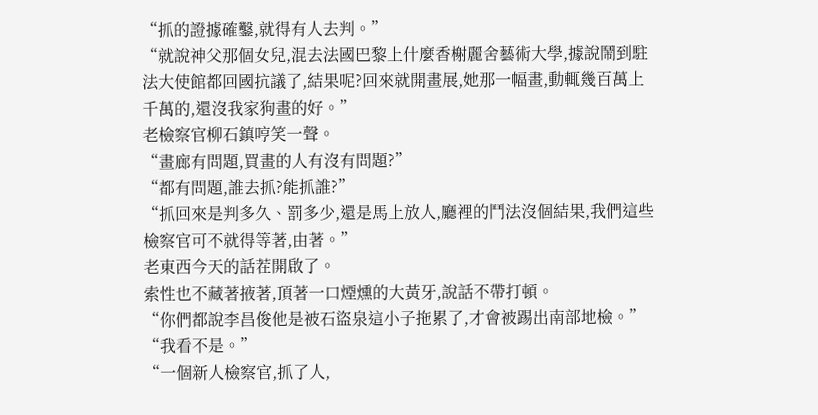“抓的證據確鑿,就得有人去判。”
“就說神父那個女兒,混去法國巴黎上什麼香榭麗舍藝術大學,據說鬧到駐法大使館都回國抗議了,結果呢?回來就開畫展,她那一幅畫,動輒幾百萬上千萬的,還沒我家狗畫的好。”
老檢察官柳石鎮哼笑一聲。
“畫廊有問題,買畫的人有沒有問題?”
“都有問題,誰去抓?能抓誰?”
“抓回來是判多久、罰多少,還是馬上放人,廳裡的鬥法沒個結果,我們這些檢察官可不就得等著,由著。”
老東西今天的話茬開啟了。
索性也不藏著掖著,頂著一口煙燻的大黃牙,說話不帶打頓。
“你們都說李昌俊他是被石盜泉這小子拖累了,才會被踢出南部地檢。”
“我看不是。”
“一個新人檢察官,抓了人,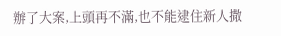辦了大案,上頭再不滿,也不能逮住新人撒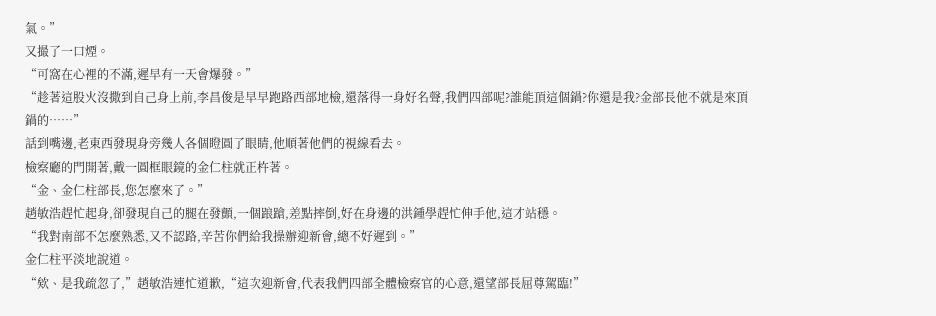氣。”
又撮了一口煙。
“可窩在心裡的不滿,遲早有一天會爆發。”
“趁著這股火沒撒到自己身上前,李昌俊是早早跑路西部地檢,還落得一身好名聲,我們四部呢?誰能頂這個鍋?你還是我?金部長他不就是來頂鍋的……”
話到嘴邊,老東西發現身旁幾人各個瞪圓了眼睛,他順著他們的視線看去。
檢察廳的門開著,戴一圓框眼鏡的金仁柱就正杵著。
“金、金仁柱部長,您怎麼來了。”
趙敏浩趕忙起身,卻發現自己的腿在發顫,一個踉蹌,差點摔倒,好在身邊的洪鍾學趕忙伸手他,這才站穩。
“我對南部不怎麼熟悉,又不認路,辛苦你們給我操辦迎新會,總不好遲到。”
金仁柱平淡地說道。
“欸、是我疏忽了,”趙敏浩連忙道歉,“這次迎新會,代表我們四部全體檢察官的心意,還望部長屈尊駕臨!”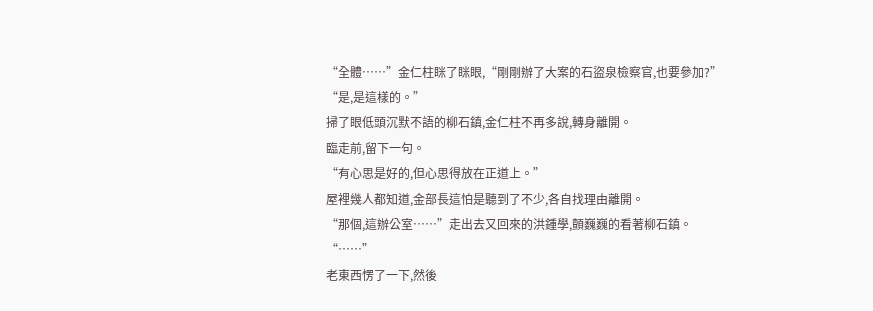“全體……”金仁柱眯了眯眼,“剛剛辦了大案的石盜泉檢察官,也要參加?”
“是,是這樣的。”
掃了眼低頭沉默不語的柳石鎮,金仁柱不再多說,轉身離開。
臨走前,留下一句。
“有心思是好的,但心思得放在正道上。”
屋裡幾人都知道,金部長這怕是聽到了不少,各自找理由離開。
“那個,這辦公室……”走出去又回來的洪鍾學,顫巍巍的看著柳石鎮。
“……”
老東西愣了一下,然後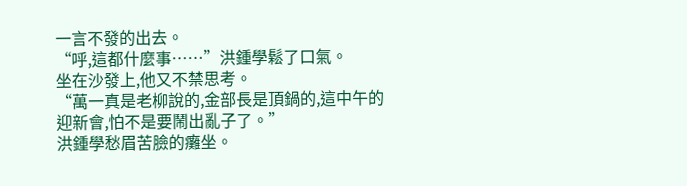一言不發的出去。
“呼,這都什麼事……”洪鍾學鬆了口氣。
坐在沙發上,他又不禁思考。
“萬一真是老柳說的,金部長是頂鍋的,這中午的迎新會,怕不是要鬧出亂子了。”
洪鍾學愁眉苦臉的癱坐。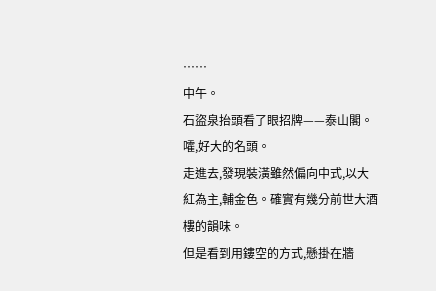……
中午。
石盜泉抬頭看了眼招牌——泰山閣。
嚯,好大的名頭。
走進去,發現裝潢雖然偏向中式,以大紅為主,輔金色。確實有幾分前世大酒樓的韻味。
但是看到用鏤空的方式,懸掛在牆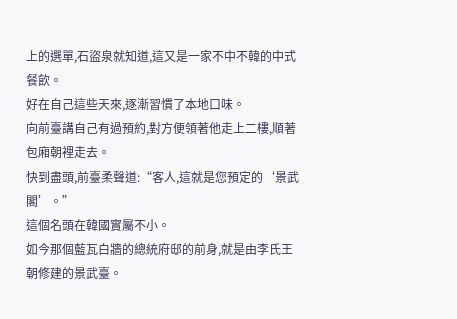上的選單,石盜泉就知道,這又是一家不中不韓的中式餐飲。
好在自己這些天來,逐漸習慣了本地口味。
向前臺講自己有過預約,對方便領著他走上二樓,順著包廂朝裡走去。
快到盡頭,前臺柔聲道:“客人,這就是您預定的‘景武閣’。”
這個名頭在韓國實屬不小。
如今那個藍瓦白牆的總統府邸的前身,就是由李氏王朝修建的景武臺。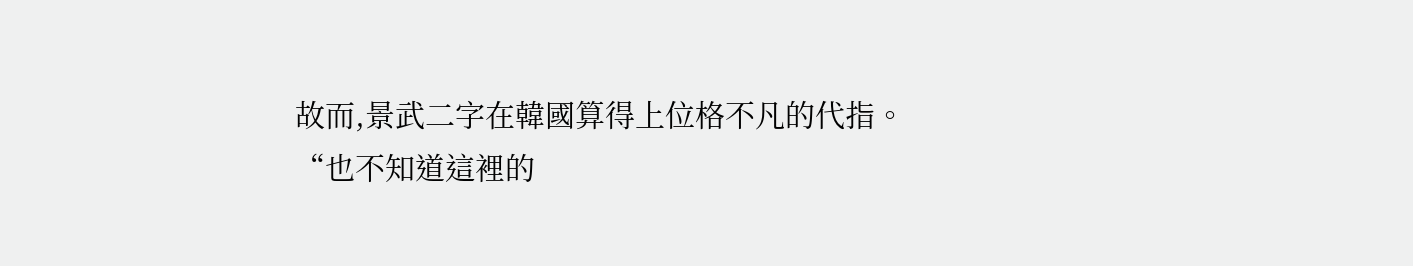故而,景武二字在韓國算得上位格不凡的代指。
“也不知道這裡的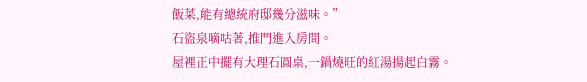飯菜,能有總統府邸幾分滋味。”
石盜泉嘀咕著,推門進入房間。
屋裡正中擺有大理石圓桌,一鍋燒旺的紅湯揚起白霧。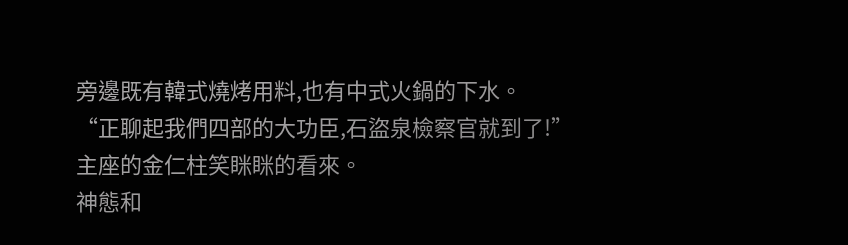旁邊既有韓式燒烤用料,也有中式火鍋的下水。
“正聊起我們四部的大功臣,石盜泉檢察官就到了!”
主座的金仁柱笑眯眯的看來。
神態和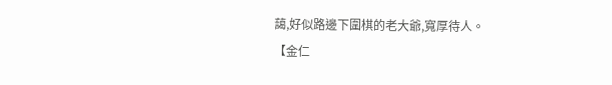藹,好似路邊下圍棋的老大爺,寬厚待人。
【金仁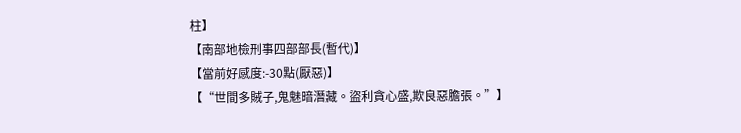柱】
【南部地檢刑事四部部長(暫代)】
【當前好感度:-30點(厭惡)】
【“世間多賊子,鬼魅暗潛藏。盜利貪心盛,欺良惡膽張。”】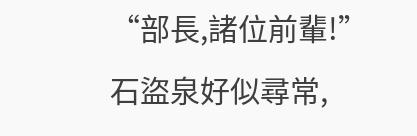“部長,諸位前輩!”
石盜泉好似尋常,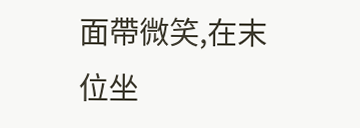面帶微笑,在末位坐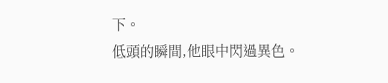下。
低頭的瞬間,他眼中閃過異色。